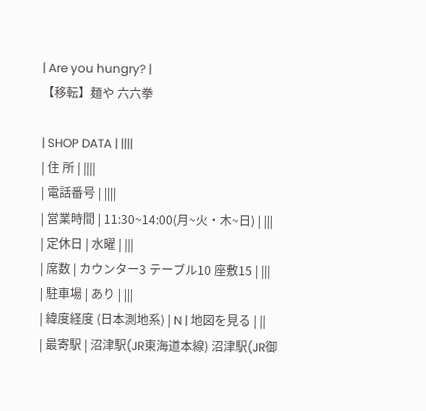| Are you hungry? |
【移転】麺や 六六拳

| SHOP DATA | ||||
| 住 所 | ||||
| 電話番号 | ||||
| 営業時間 | 11:30~14:00(月~火・木~日) | |||
| 定休日 | 水曜 | |||
| 席数 | カウンター3 テーブル10 座敷15 | |||
| 駐車場 | あり | |||
| 緯度経度 (日本測地系) | N | 地図を見る | ||
| 最寄駅 | 沼津駅(JR東海道本線) 沼津駅(JR御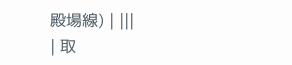殿場線) | |||
| 取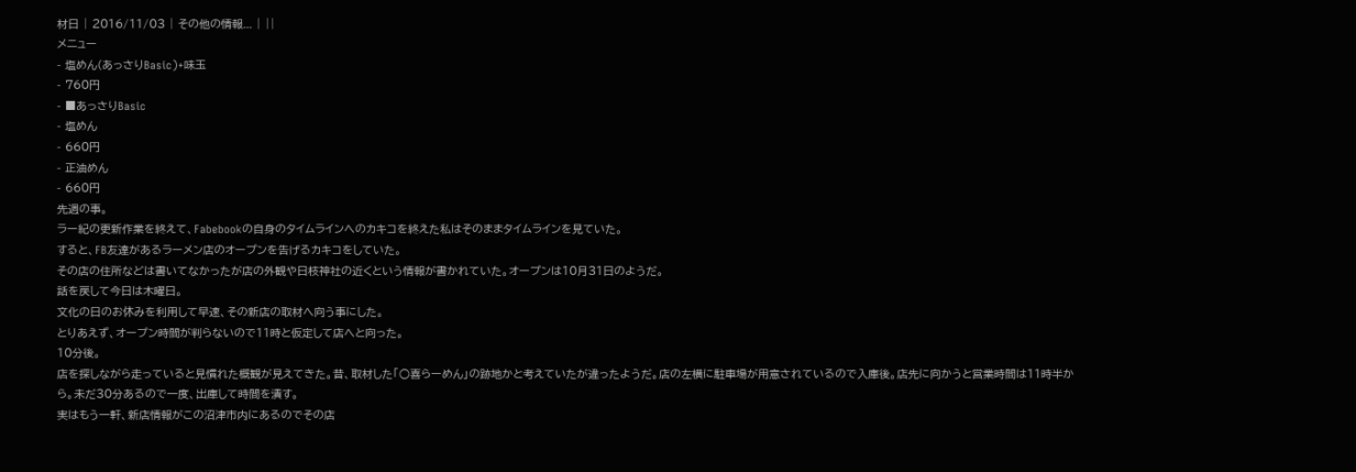材日 | 2016/11/03 | その他の情報... | ||
メニュー
- 塩めん(あっさりBasic)+味玉
- 760円
- ■あっさりBasic
- 塩めん
- 660円
- 正油めん
- 660円
先週の事。
ラー紀の更新作業を終えて、Fabebookの自身のタイムラインへのカキコを終えた私はそのままタイムラインを見ていた。
すると、FB友達があるラーメン店のオープンを告げるカキコをしていた。
その店の住所などは書いてなかったが店の外観や日枝神社の近くという情報が書かれていた。オープンは10月31日のようだ。
話を戻して今日は木曜日。
文化の日のお休みを利用して早速、その新店の取材へ向う事にした。
とりあえず、オープン時間が判らないので11時と仮定して店へと向った。
10分後。
店を探しながら走っていると見慣れた概観が見えてきた。昔、取材した「○喜らーめん」の跡地かと考えていたが違ったようだ。店の左横に駐車場が用意されているので入庫後。店先に向かうと営業時間は11時半から。未だ30分あるので一度、出庫して時間を潰す。
実はもう一軒、新店情報がこの沼津市内にあるのでその店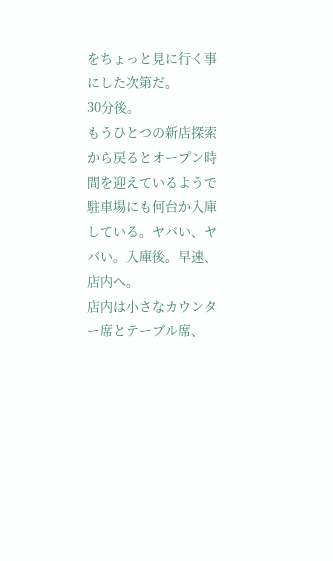をちょっと見に行く事にした次第だ。
30分後。
もうひとつの新店探索から戻るとオープン時間を迎えているようで駐車場にも何台か入庫している。ヤバい、ヤバい。入庫後。早速、店内へ。
店内は小さなカウンター席とテーブル席、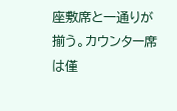座敷席と一通りが揃う。カウンター席は僅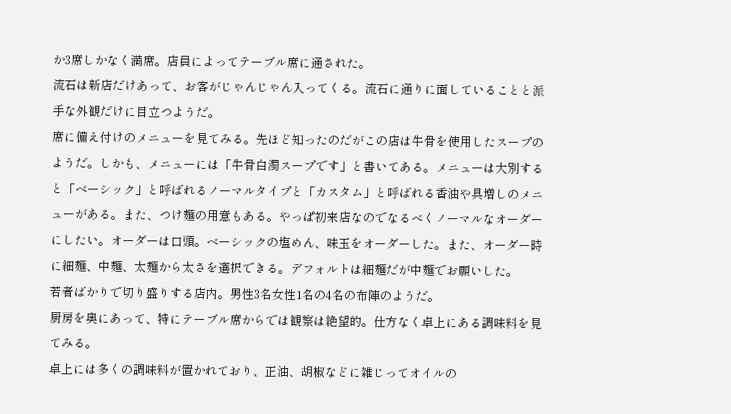か3席しかなく満席。店員によってテーブル席に通された。
流石は新店だけあって、お客がじゃんじゃん入ってくる。流石に通りに面していることと派手な外観だけに目立つようだ。
席に備え付けのメニューを見てみる。先ほど知ったのだがこの店は牛骨を使用したスープのようだ。しかも、メニューには「牛骨白濁スープです」と書いてある。メニューは大別すると「ベーシック」と呼ばれるノーマルタイプと「カスタム」と呼ばれる香油や具増しのメニューがある。また、つけ麺の用意もある。やっぱ初来店なのでなるべくノーマルなオーダーにしたい。オーダーは口頭。ベーシックの塩めん、味玉をオーダーした。また、オーダー時に細麺、中麺、太麺から太さを選択できる。デフォルトは細麺だが中麺でお願いした。
若者ばかりで切り盛りする店内。男性3名女性1名の4名の布陣のようだ。
厨房を奥にあって、特にテーブル席からでは観察は絶望的。仕方なく卓上にある調味料を見てみる。
卓上には多くの調味料が置かれており、正油、胡椒などに雑じってオイルの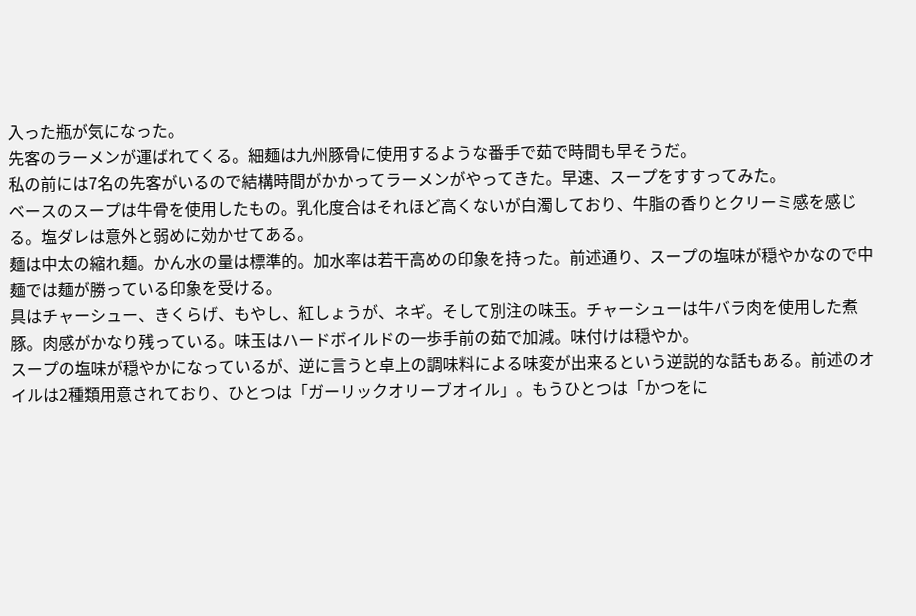入った瓶が気になった。
先客のラーメンが運ばれてくる。細麺は九州豚骨に使用するような番手で茹で時間も早そうだ。
私の前には7名の先客がいるので結構時間がかかってラーメンがやってきた。早速、スープをすすってみた。
ベースのスープは牛骨を使用したもの。乳化度合はそれほど高くないが白濁しており、牛脂の香りとクリーミ感を感じる。塩ダレは意外と弱めに効かせてある。
麺は中太の縮れ麺。かん水の量は標準的。加水率は若干高めの印象を持った。前述通り、スープの塩味が穏やかなので中麺では麺が勝っている印象を受ける。
具はチャーシュー、きくらげ、もやし、紅しょうが、ネギ。そして別注の味玉。チャーシューは牛バラ肉を使用した煮豚。肉感がかなり残っている。味玉はハードボイルドの一歩手前の茹で加減。味付けは穏やか。
スープの塩味が穏やかになっているが、逆に言うと卓上の調味料による味変が出来るという逆説的な話もある。前述のオイルは2種類用意されており、ひとつは「ガーリックオリーブオイル」。もうひとつは「かつをに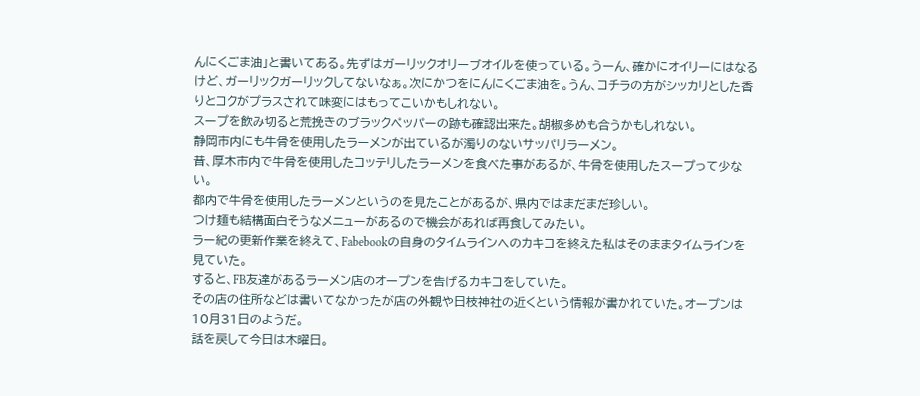んにくごま油」と書いてある。先ずはガーリックオリーブオイルを使っている。うーん、確かにオイリーにはなるけど、ガーリックガーリックしてないなぁ。次にかつをにんにくごま油を。うん、コチラの方がシッカリとした香りとコクがプラスされて味変にはもってこいかもしれない。
スープを飲み切ると荒挽きのブラックペッパーの跡も確認出来た。胡椒多めも合うかもしれない。
静岡市内にも牛骨を使用したラーメンが出ているが濁りのないサッパリラーメン。
昔、厚木市内で牛骨を使用したコッテリしたラーメンを食べた事があるが、牛骨を使用したスープって少ない。
都内で牛骨を使用したラーメンというのを見たことがあるが、県内ではまだまだ珍しい。
つけ麺も結構面白そうなメニューがあるので機会があれば再食してみたい。
ラー紀の更新作業を終えて、Fabebookの自身のタイムラインへのカキコを終えた私はそのままタイムラインを見ていた。
すると、FB友達があるラーメン店のオープンを告げるカキコをしていた。
その店の住所などは書いてなかったが店の外観や日枝神社の近くという情報が書かれていた。オープンは10月31日のようだ。
話を戻して今日は木曜日。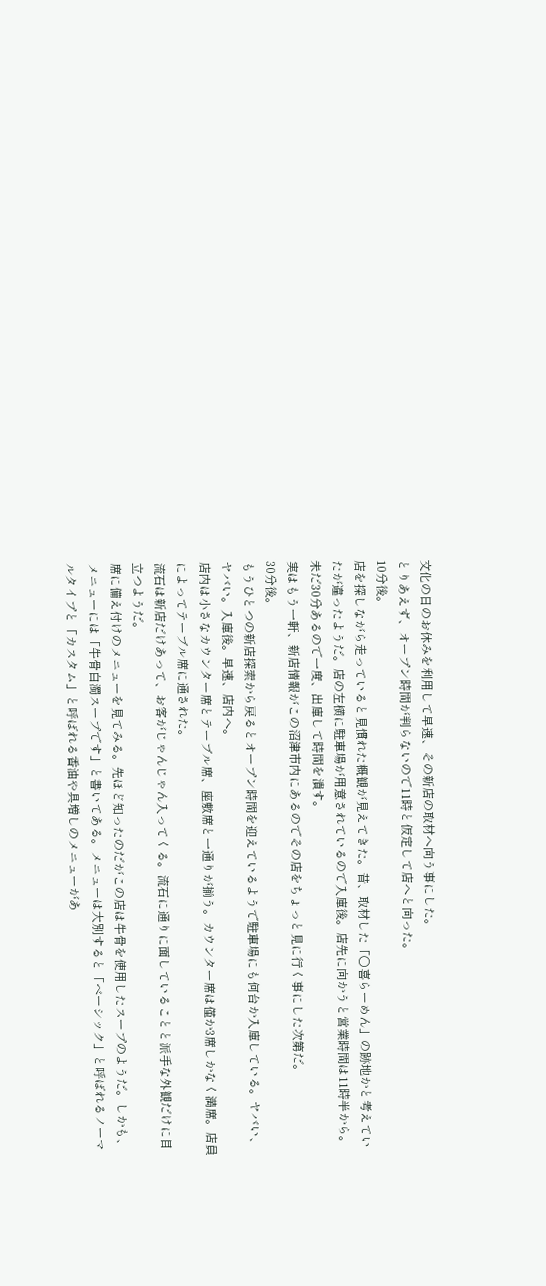文化の日のお休みを利用して早速、その新店の取材へ向う事にした。
とりあえず、オープン時間が判らないので11時と仮定して店へと向った。
10分後。
店を探しながら走っていると見慣れた概観が見えてきた。昔、取材した「○喜らーめん」の跡地かと考えていたが違ったようだ。店の左横に駐車場が用意されているので入庫後。店先に向かうと営業時間は11時半から。未だ30分あるので一度、出庫して時間を潰す。
実はもう一軒、新店情報がこの沼津市内にあるのでその店をちょっと見に行く事にした次第だ。
30分後。
もうひとつの新店探索から戻るとオープン時間を迎えているようで駐車場にも何台か入庫している。ヤバい、ヤバい。入庫後。早速、店内へ。
店内は小さなカウンター席とテーブル席、座敷席と一通りが揃う。カウンター席は僅か3席しかなく満席。店員によってテーブル席に通された。
流石は新店だけあって、お客がじゃんじゃん入ってくる。流石に通りに面していることと派手な外観だけに目立つようだ。
席に備え付けのメニューを見てみる。先ほど知ったのだがこの店は牛骨を使用したスープのようだ。しかも、メニューには「牛骨白濁スープです」と書いてある。メニューは大別すると「ベーシック」と呼ばれるノーマルタイプと「カスタム」と呼ばれる香油や具増しのメニューがあ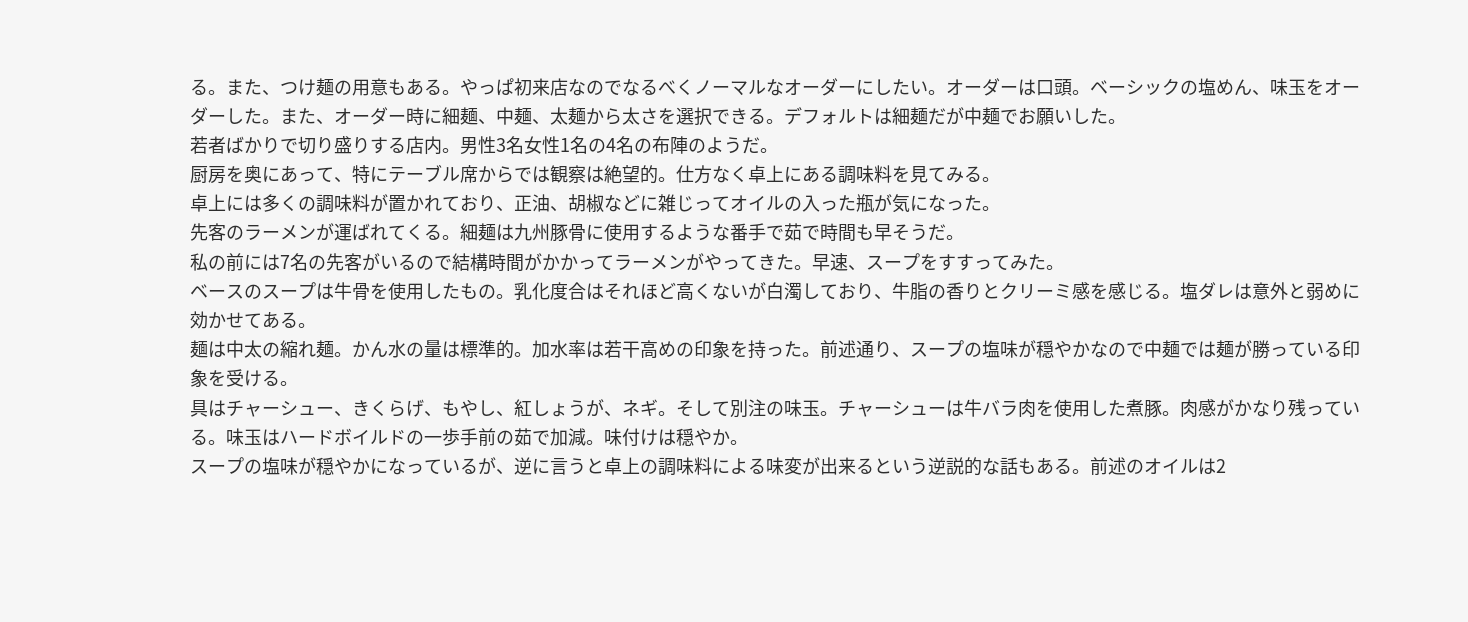る。また、つけ麺の用意もある。やっぱ初来店なのでなるべくノーマルなオーダーにしたい。オーダーは口頭。ベーシックの塩めん、味玉をオーダーした。また、オーダー時に細麺、中麺、太麺から太さを選択できる。デフォルトは細麺だが中麺でお願いした。
若者ばかりで切り盛りする店内。男性3名女性1名の4名の布陣のようだ。
厨房を奥にあって、特にテーブル席からでは観察は絶望的。仕方なく卓上にある調味料を見てみる。
卓上には多くの調味料が置かれており、正油、胡椒などに雑じってオイルの入った瓶が気になった。
先客のラーメンが運ばれてくる。細麺は九州豚骨に使用するような番手で茹で時間も早そうだ。
私の前には7名の先客がいるので結構時間がかかってラーメンがやってきた。早速、スープをすすってみた。
ベースのスープは牛骨を使用したもの。乳化度合はそれほど高くないが白濁しており、牛脂の香りとクリーミ感を感じる。塩ダレは意外と弱めに効かせてある。
麺は中太の縮れ麺。かん水の量は標準的。加水率は若干高めの印象を持った。前述通り、スープの塩味が穏やかなので中麺では麺が勝っている印象を受ける。
具はチャーシュー、きくらげ、もやし、紅しょうが、ネギ。そして別注の味玉。チャーシューは牛バラ肉を使用した煮豚。肉感がかなり残っている。味玉はハードボイルドの一歩手前の茹で加減。味付けは穏やか。
スープの塩味が穏やかになっているが、逆に言うと卓上の調味料による味変が出来るという逆説的な話もある。前述のオイルは2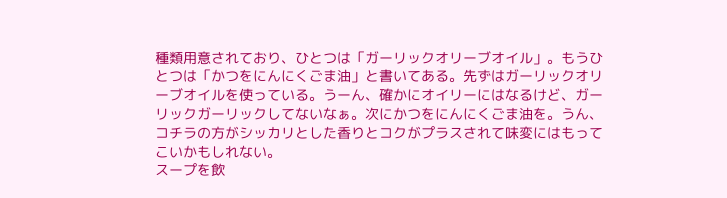種類用意されており、ひとつは「ガーリックオリーブオイル」。もうひとつは「かつをにんにくごま油」と書いてある。先ずはガーリックオリーブオイルを使っている。うーん、確かにオイリーにはなるけど、ガーリックガーリックしてないなぁ。次にかつをにんにくごま油を。うん、コチラの方がシッカリとした香りとコクがプラスされて味変にはもってこいかもしれない。
スープを飲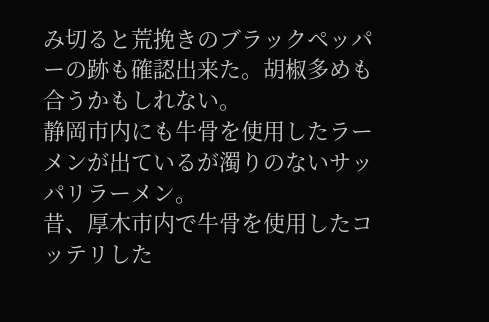み切ると荒挽きのブラックペッパーの跡も確認出来た。胡椒多めも合うかもしれない。
静岡市内にも牛骨を使用したラーメンが出ているが濁りのないサッパリラーメン。
昔、厚木市内で牛骨を使用したコッテリした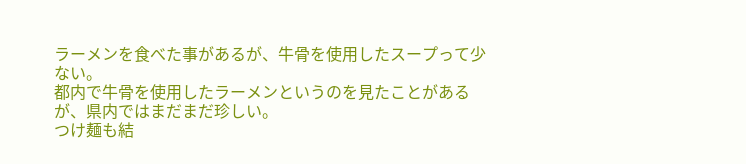ラーメンを食べた事があるが、牛骨を使用したスープって少ない。
都内で牛骨を使用したラーメンというのを見たことがあるが、県内ではまだまだ珍しい。
つけ麺も結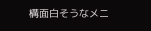構面白そうなメニ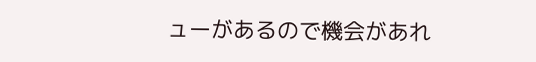ューがあるので機会があれ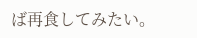ば再食してみたい。